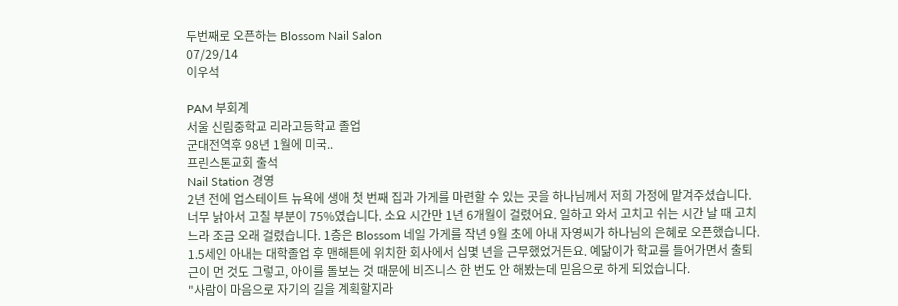두번째로 오픈하는 Blossom Nail Salon
07/29/14
이우석

PAM 부회계
서울 신림중학교 리라고등학교 졸업
군대전역후 98년 1월에 미국..
프린스톤교회 출석
Nail Station 경영
2년 전에 업스테이트 뉴욕에 생애 첫 번째 집과 가게를 마련할 수 있는 곳을 하나님께서 저희 가정에 맡겨주셨습니다. 너무 낡아서 고칠 부분이 75%였습니다. 소요 시간만 1년 6개월이 걸렸어요. 일하고 와서 고치고 쉬는 시간 날 때 고치느라 조금 오래 걸렸습니다. 1층은 Blossom 네일 가게를 작년 9월 초에 아내 자영씨가 하나님의 은혜로 오픈했습니다.
1.5세인 아내는 대학졸업 후 맨해튼에 위치한 회사에서 십몇 년을 근무했었거든요. 예닮이가 학교를 들어가면서 출퇴근이 먼 것도 그렇고, 아이를 돌보는 것 때문에 비즈니스 한 번도 안 해봤는데 믿음으로 하게 되었습니다.
"사람이 마음으로 자기의 길을 계획할지라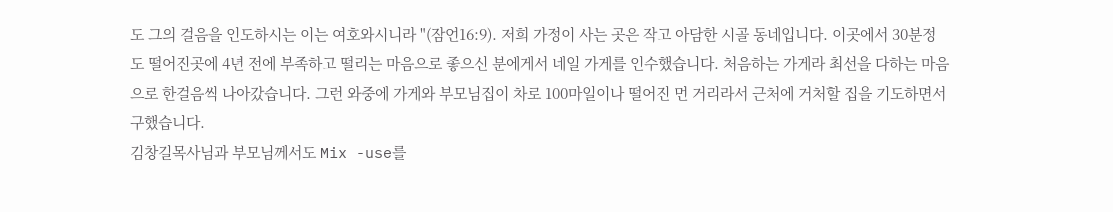도 그의 걸음을 인도하시는 이는 여호와시니라 "(잠언16:9). 저희 가정이 사는 곳은 작고 아담한 시골 동네입니다. 이곳에서 30분정도 떨어진곳에 4년 전에 부족하고 떨리는 마음으로 좋으신 분에게서 네일 가게를 인수했습니다. 처음하는 가게라 최선을 다하는 마음으로 한걸음씩 나아갔습니다. 그런 와중에 가게와 부모님집이 차로 100마일이나 떨어진 먼 거리라서 근처에 거처할 집을 기도하면서 구했습니다.
김창길목사님과 부모님께서도 Mix -use를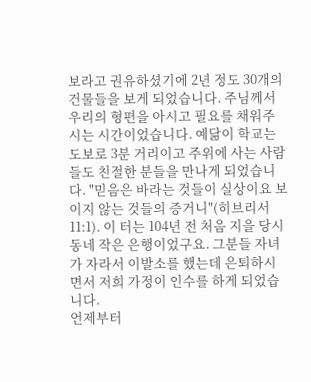보라고 권유하셨기에 2년 정도 30개의 건물들을 보게 되었습니다. 주님께서 우리의 형편을 아시고 필요를 채워주시는 시간이었습니다. 예닮이 학교는 도보로 3분 거리이고 주위에 사는 사람들도 친절한 분들을 만나게 되었습니다. "믿음은 바라는 것들이 실상이요 보이지 않는 것들의 증거니"(히브리서 11:1). 이 터는 104년 전 처음 지을 당시 동네 작은 은행이었구요. 그분들 자녀가 자라서 이발소를 했는데 은퇴하시면서 저희 가정이 인수를 하게 되었습니다.
언제부터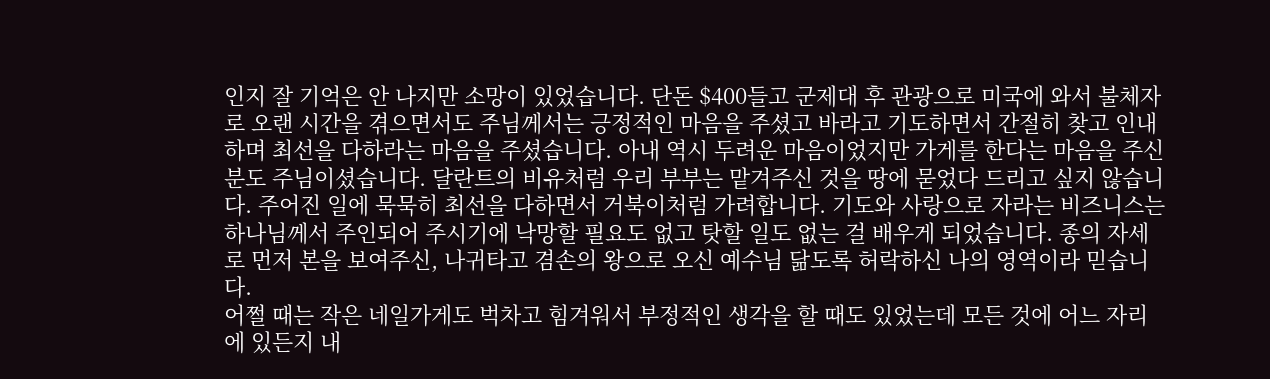인지 잘 기억은 안 나지만 소망이 있었습니다. 단돈 $400들고 군제대 후 관광으로 미국에 와서 불체자로 오랜 시간을 겪으면서도 주님께서는 긍정적인 마음을 주셨고 바라고 기도하면서 간절히 찾고 인내하며 최선을 다하라는 마음을 주셨습니다. 아내 역시 두려운 마음이었지만 가게를 한다는 마음을 주신분도 주님이셨습니다. 달란트의 비유처럼 우리 부부는 맡겨주신 것을 땅에 묻었다 드리고 싶지 않습니다. 주어진 일에 묵묵히 최선을 다하면서 거북이처럼 가려합니다. 기도와 사랑으로 자라는 비즈니스는 하나님께서 주인되어 주시기에 낙망할 필요도 없고 탓할 일도 없는 걸 배우게 되었습니다. 종의 자세로 먼저 본을 보여주신, 나귀타고 겸손의 왕으로 오신 예수님 닮도록 허락하신 나의 영역이라 믿습니다.
어쩔 때는 작은 네일가게도 벅차고 힘겨워서 부정적인 생각을 할 때도 있었는데 모든 것에 어느 자리에 있든지 내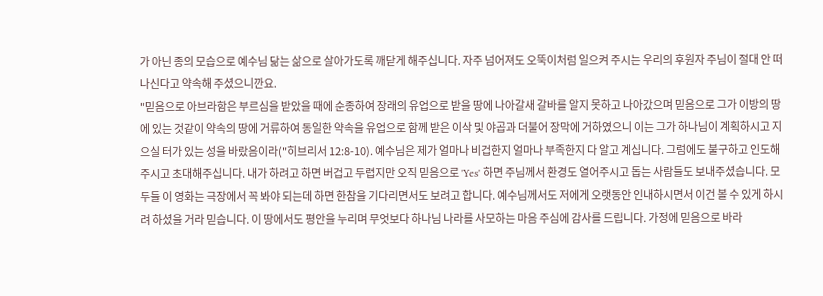가 아닌 종의 모습으로 예수님 닮는 삶으로 살아가도록 깨닫게 해주십니다. 자주 넘어져도 오뚝이처럼 일으켜 주시는 우리의 후원자 주님이 절대 안 떠나신다고 약속해 주셨으니깐요.
"믿음으로 아브라함은 부르심을 받았을 때에 순종하여 장래의 유업으로 받을 땅에 나아갈새 갈바를 알지 못하고 나아갔으며 믿음으로 그가 이방의 땅에 있는 것같이 약속의 땅에 거류하여 동일한 약속을 유업으로 함께 받은 이삭 및 야곱과 더불어 장막에 거하였으니 이는 그가 하나님이 계획하시고 지으실 터가 있는 성을 바랐음이라("히브리서 12:8-10). 예수님은 제가 얼마나 비겁한지 얼마나 부족한지 다 알고 계십니다. 그럼에도 불구하고 인도해주시고 초대해주십니다. 내가 하려고 하면 버겁고 두렵지만 오직 믿음으로 'Yes' 하면 주님께서 환경도 열어주시고 돕는 사람들도 보내주셨습니다. 모두들 이 영화는 극장에서 꼭 봐야 되는데 하면 한참을 기다리면서도 보려고 합니다. 예수님께서도 저에게 오랫동안 인내하시면서 이건 볼 수 있게 하시려 하셨을 거라 믿습니다. 이 땅에서도 평안을 누리며 무엇보다 하나님 나라를 사모하는 마음 주심에 감사를 드립니다. 가정에 믿음으로 바라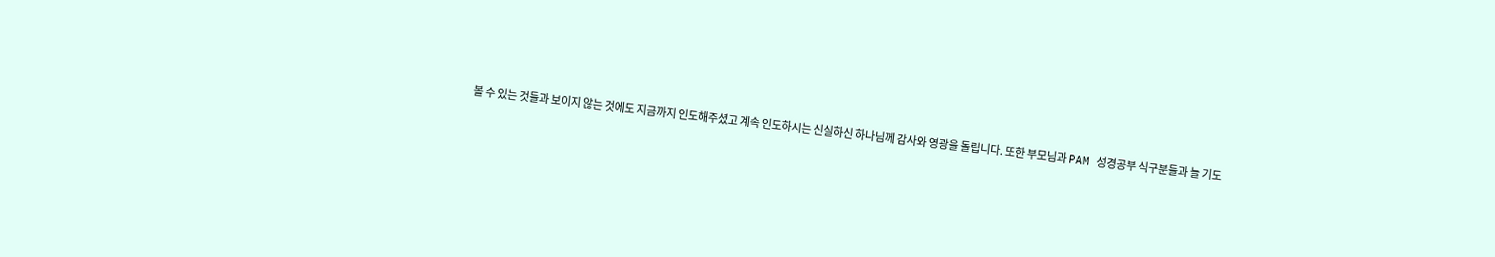볼 수 있는 것들과 보이지 않는 것에도 지금까지 인도해주셨고 계속 인도하시는 신실하신 하나님께 감사와 영광을 돌립니다. 또한 부모님과 PAM 성경공부 식구분들과 늘 기도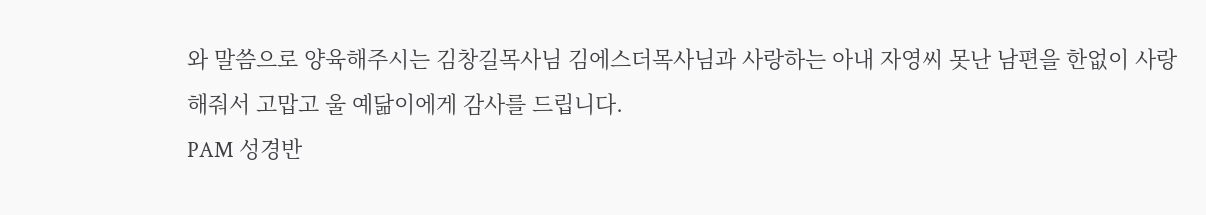와 말씀으로 양육해주시는 김창길목사님 김에스더목사님과 사랑하는 아내 자영씨 못난 남편을 한없이 사랑해줘서 고맙고 울 예닮이에게 감사를 드립니다.
PAM 성경반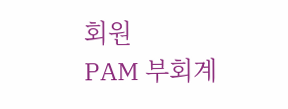회원
PAM 부회계